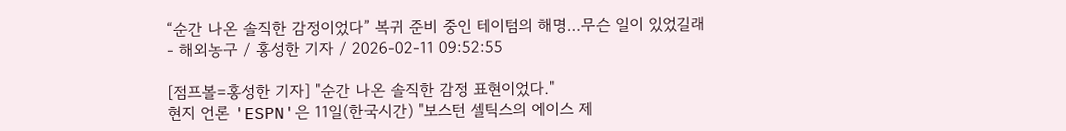“순간 나온 솔직한 감정이었다” 복귀 준비 중인 테이텀의 해명…무슨 일이 있었길래
- 해외농구 / 홍성한 기자 / 2026-02-11 09:52:55

[점프볼=홍성한 기자] "순간 나온 솔직한 감정 표현이었다."
현지 언론 'ESPN'은 11일(한국시간) "보스턴 셀틱스의 에이스 제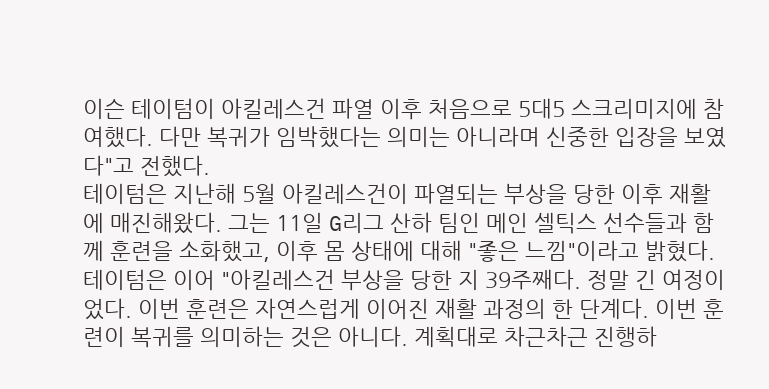이슨 테이텀이 아킬레스건 파열 이후 처음으로 5대5 스크리미지에 참여했다. 다만 복귀가 임박했다는 의미는 아니라며 신중한 입장을 보였다"고 전했다.
테이텀은 지난해 5월 아킬레스건이 파열되는 부상을 당한 이후 재활에 매진해왔다. 그는 11일 G리그 산하 팀인 메인 셀틱스 선수들과 함께 훈련을 소화했고, 이후 몸 상태에 대해 "좋은 느낌"이라고 밝혔다.
테이텀은 이어 "아킬레스건 부상을 당한 지 39주째다. 정말 긴 여정이었다. 이번 훈련은 자연스럽게 이어진 재활 과정의 한 단계다. 이번 훈련이 복귀를 의미하는 것은 아니다. 계획대로 차근차근 진행하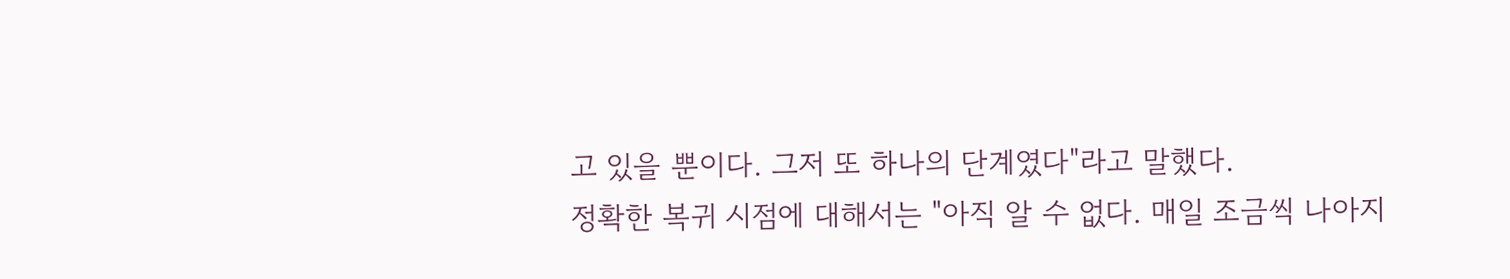고 있을 뿐이다. 그저 또 하나의 단계였다"라고 말했다.
정확한 복귀 시점에 대해서는 "아직 알 수 없다. 매일 조금씩 나아지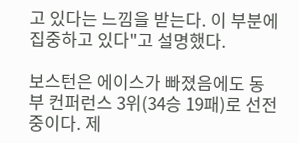고 있다는 느낌을 받는다. 이 부분에 집중하고 있다"고 설명했다.

보스턴은 에이스가 빠졌음에도 동부 컨퍼런스 3위(34승 19패)로 선전 중이다. 제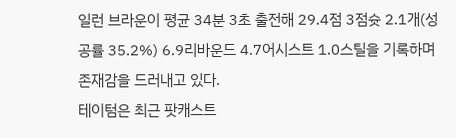일런 브라운이 평균 34분 3초 출전해 29.4점 3점슛 2.1개(성공률 35.2%) 6.9리바운드 4.7어시스트 1.0스틸을 기록하며 존재감을 드러내고 있다.
테이텀은 최근 팟캐스트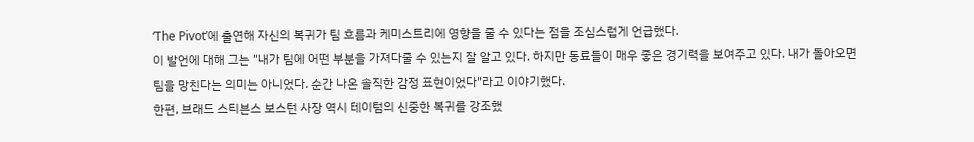‘The Pivot’에 출연해 자신의 복귀가 팀 흐름과 케미스트리에 영향을 줄 수 있다는 점을 조심스럽게 언급했다.
이 발언에 대해 그는 "내가 팀에 어떤 부분을 가져다줄 수 있는지 잘 알고 있다. 하지만 동료들이 매우 좋은 경기력을 보여주고 있다. 내가 돌아오면 팀을 망친다는 의미는 아니었다. 순간 나온 솔직한 감정 표현이었다"라고 이야기했다.
한편, 브래드 스티븐스 보스턴 사장 역시 테이텀의 신중한 복귀를 강조했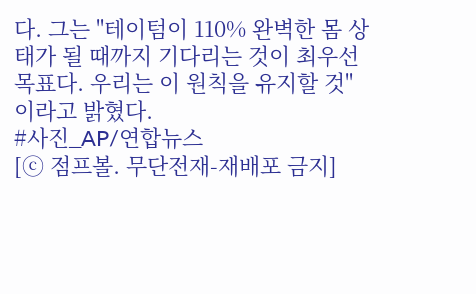다. 그는 "테이텀이 110% 완벽한 몸 상태가 될 때까지 기다리는 것이 최우선 목표다. 우리는 이 원칙을 유지할 것"이라고 밝혔다.
#사진_AP/연합뉴스
[ⓒ 점프볼. 무단전재-재배포 금지]